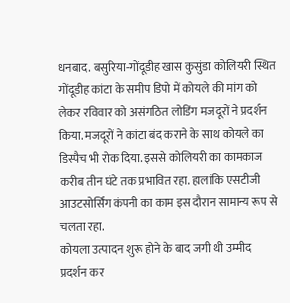धनबाद. बसुरिया-गोंदूडीह खास कुसुंडा कोलियरी स्थित गोंदूडीह कांटा के समीप डिपो में कोयले की मांग को लेकर रविवार को असंगठित लोडिंग मजदूरों ने प्रदर्शन किया. मजदूरों ने कांटा बंद कराने के साथ कोयले का डिस्पैच भी रोक दिया. इससे कोलियरी का कामकाज करीब तीन घंटे तक प्रभावित रहा. हालांकि एसटीजी आउटसोर्सिंग कंपनी का काम इस दौरान सामान्य रूप से चलता रहा.
कोयला उत्पादन शुरू होने के बाद जगी थी उम्मीद
प्रदर्शन कर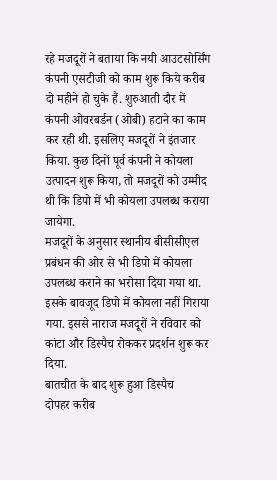रहे मजदूरों ने बताया कि नयी आउटसोर्सिंग कंपनी एसटीजी को काम शुरू किये करीब दो महीने हो चुके हैं. शुरुआती दौर में कंपनी ओवरबर्डन (ओबी) हटाने का काम कर रही थी. इसलिए मजदूरों ने इंतजार किया. कुछ दिनों पूर्व कंपनी ने कोयला उत्पादन शुरू किया, तो मजदूरों को उम्मीद थी कि डिपो में भी कोयला उपलब्ध कराया जायेगा.
मजदूरों के अनुसार स्थानीय बीसीसीएल प्रबंधन की ओर से भी डिपो में कोयला उपलब्ध कराने का भरोसा दिया गया था. इसके बावजूद डिपो में कोयला नहीं गिराया गया. इससे नाराज मजदूरों ने रविवार को कांटा और डिस्पैच रोककर प्रदर्शन शुरू कर दिया.
बातचीत के बाद शुरू हुआ डिस्पैच
दोपहर करीब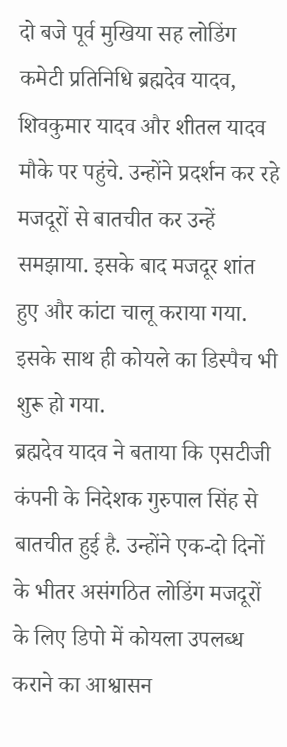दो बजे पूर्व मुखिया सह लोडिंग कमेटी प्रतिनिधि ब्रह्मदेव यादव, शिवकुमार यादव और शीतल यादव मौके पर पहुंचे. उन्होंने प्रदर्शन कर रहे मजदूरों से बातचीत कर उन्हें समझाया. इसके बाद मजदूर शांत हुए और कांटा चालू कराया गया. इसके साथ ही कोयले का डिस्पैच भी शुरू हो गया.
ब्रह्मदेव यादव ने बताया कि एसटीजी कंपनी के निदेशक गुरुपाल सिंह से बातचीत हुई है. उन्होंने एक-दो दिनों के भीतर असंगठित लोडिंग मजदूरों के लिए डिपो में कोयला उपलब्ध कराने का आश्वासन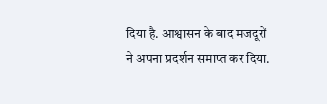दिया है. आश्वासन के बाद मजदूरों ने अपना प्रदर्शन समाप्त कर दिया.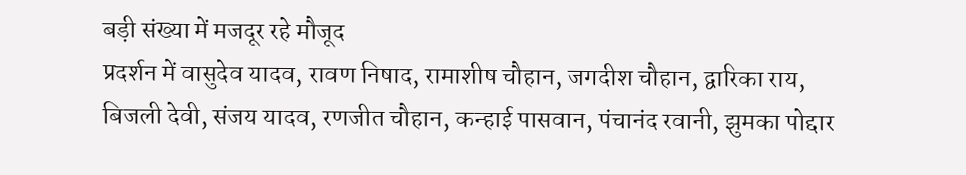बड़ी संख्या में मजदूर रहे मौजूद
प्रदर्शन में वासुदेव यादव, रावण निषाद, रामाशीष चौहान, जगदीश चौहान, द्वारिका राय, बिजली देवी, संजय यादव, रणजीत चौहान, कन्हाई पासवान, पंचानंद रवानी, झुमका पोद्दार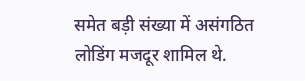समेत बड़ी संख्या में असंगठित लोडिंग मजदूर शामिल थे.